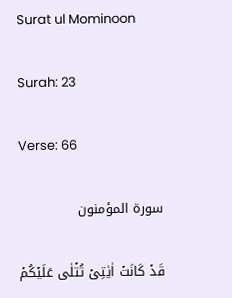Surat ul Mominoon

Surah: 23

Verse: 66

سورة المؤمنون

قَدۡ کَانَتۡ اٰیٰتِیۡ تُتۡلٰی عَلَیۡکُمۡ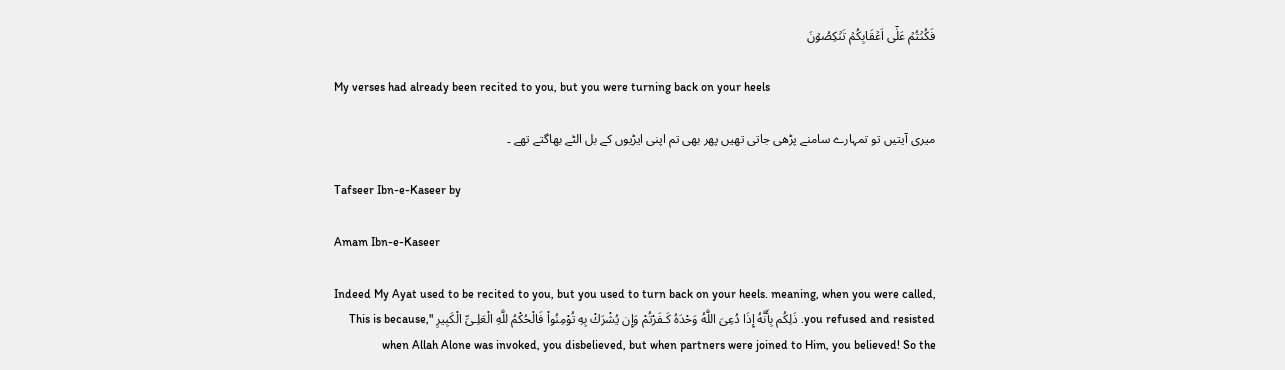فَکُنۡتُمۡ عَلٰۤی اَعۡقَابِکُمۡ تَنۡکِصُوۡنَ

My verses had already been recited to you, but you were turning back on your heels

میری آیتیں تو تمہارے سامنے پڑھی جاتی تھیں پھر بھی تم اپنی ایڑیوں کے بل الٹے بھاگتے تھے ۔

Tafseer Ibn-e-Kaseer by

Amam Ibn-e-Kaseer

Indeed My Ayat used to be recited to you, but you used to turn back on your heels. meaning, when you were called, you refused and resisted. ذَلِكُم بِأَنَّهُ إِذَا دُعِىَ اللَّهُ وَحْدَهُ كَـفَرْتُمْ وَإِن يُشْرَكْ بِهِ تُوْمِنُواْ فَالْحُكْمُ للَّهِ الْعَلِـىِّ الْكَبِيرِ "This is because, when Allah Alone was invoked, you disbelieved, but when partners were joined to Him, you believed! So the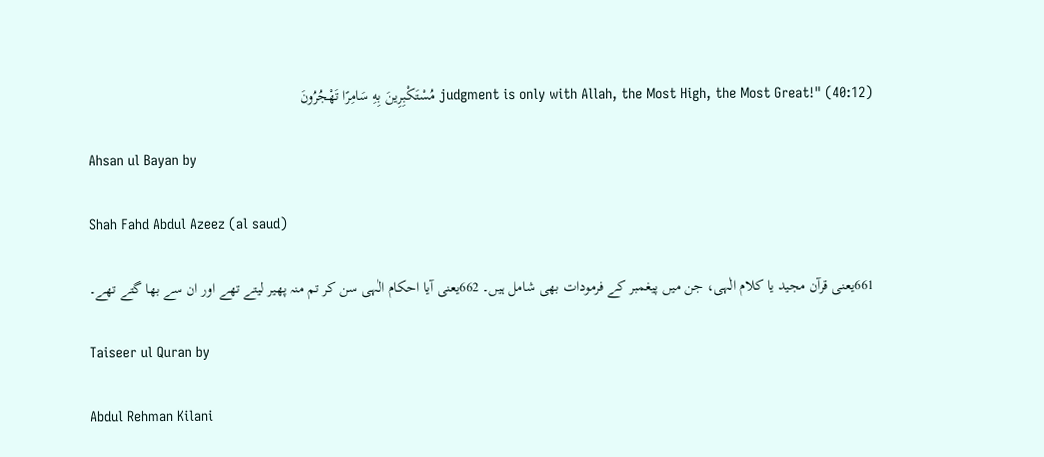judgment is only with Allah, the Most High, the Most Great!" (40:12) مُسْتَكْبِرِينَ بِهِ سَامِرًا تَهْجُرُونَ

Ahsan ul Bayan by

Shah Fahd Abdul Azeez (al saud)

661یعنی قرآن مجید یا کلام الٰہی، جن میں پیغمبر کے فرمودات بھی شامل ہیں۔ 662یعنی آیا احکام الٰہی سن کر تم منہ پھیر لیتے تھے اور ان سے بھا گتے تھے۔

Taiseer ul Quran by

Abdul Rehman Kilani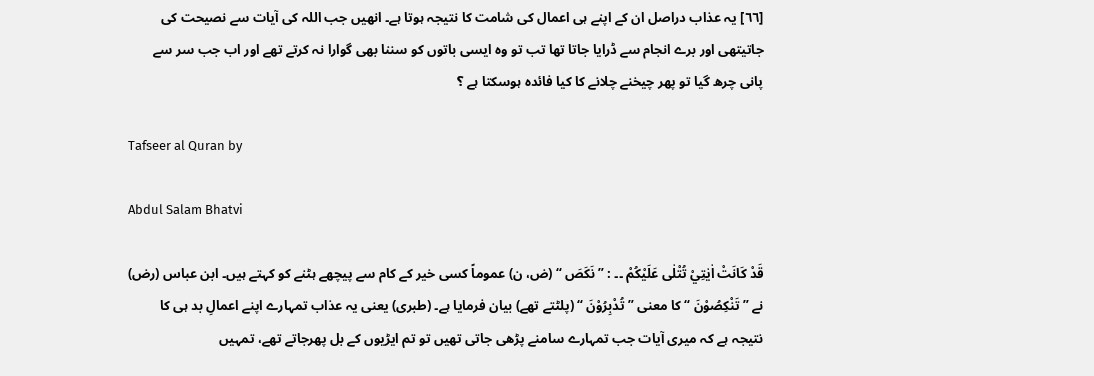[٦٦] یہ عذاب دراصل ان کے اپنے ہی اعمال کی شامت کا نتیجہ ہوتا ہے۔ انھیں جب اللہ کی آیات سے نصیحت کی جاتیتھی اور برے انجام سے ڈرایا جاتا تھا تب تو وہ ایسی باتوں کو سننا بھی گوارا نہ کرتے تھے اور اب جب سر سے پانی چرھ گیا تو پھر چیخنے چلانے کا کیا فائدہ ہوسکتا ہے ؟

Tafseer al Quran by

Abdul Salam Bhatvi

قَدْ كَانَتْ اٰيٰتِيْ تُتْلٰى عَلَيْكُمْ ۔۔ : ” نَکَصَ “ (ض، ن) عموماً کسی خیر کے کام سے پیچھے ہٹنے کو کہتے ہیں۔ ابن عباس (رض) نے ” تَنْكِصُوْنَ “ کا معنی ” تُدْبِرُوْنَ “ (پلٹتے تھے) بیان فرمایا ہے۔ (طبری) یعنی یہ عذاب تمہارے اپنے اعمالِ بد ہی کا نتیجہ ہے کہ میری آیات جب تمہارے سامنے پڑھی جاتی تھیں تو تم ایڑیوں کے بل پھرجاتے تھے، تمہیں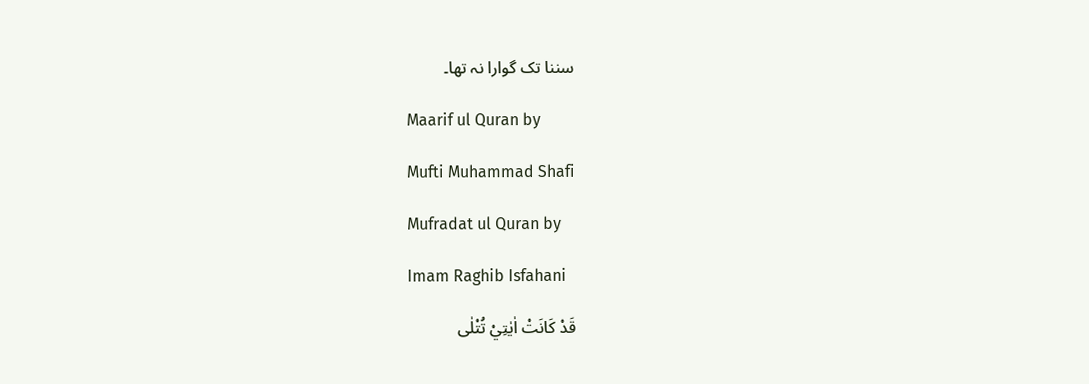سننا تک گوارا نہ تھا۔

Maarif ul Quran by

Mufti Muhammad Shafi

Mufradat ul Quran by

Imam Raghib Isfahani

قَدْ كَانَتْ اٰيٰتِيْ تُتْلٰى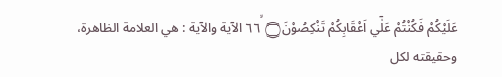عَلَيْكُمْ فَكُنْتُمْ عَلٰٓي اَعْقَابِكُمْ تَنْكِصُوْنَ۝ ٦٦ۙ الآية والآية : هي العلامة الظاهرة، وحقیقته لکل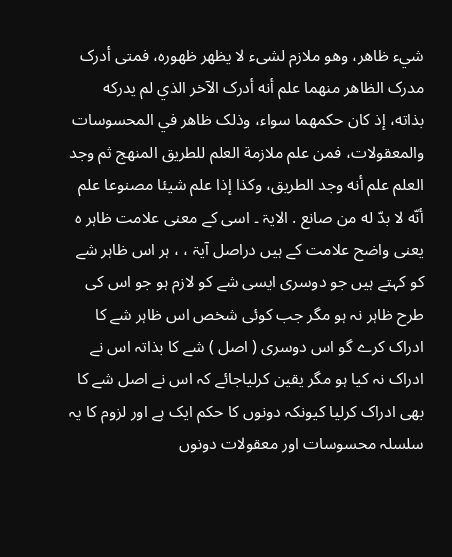شيء ظاهر، وهو ملازم لشیء لا يظهر ظهوره، فمتی أدرک مدرک الظاهر منهما علم أنه أدرک الآخر الذي لم يدركه بذاته، إذ کان حكمهما سواء، وذلک ظاهر في المحسوسات والمعقولات، فمن علم ملازمة العلم للطریق المنهج ثم وجد العلم علم أنه وجد الطریق، وکذا إذا علم شيئا مصنوعا علم أنّه لا بدّ له من صانع . الایۃ ۔ اسی کے معنی علامت ظاہر ہ یعنی واضح علامت کے ہیں دراصل آیۃ ، ، ہر اس ظاہر شے کو کہتے ہیں جو دوسری ایسی شے کو لازم ہو جو اس کی طرح ظاہر نہ ہو مگر جب کوئی شخص اس ظاہر شے کا ادراک کرے گو اس دوسری ( اصل ) شے کا بذاتہ اس نے ادراک نہ کیا ہو مگر یقین کرلیاجائے کہ اس نے اصل شے کا بھی ادراک کرلیا کیونکہ دونوں کا حکم ایک ہے اور لزوم کا یہ سلسلہ محسوسات اور معقولات دونوں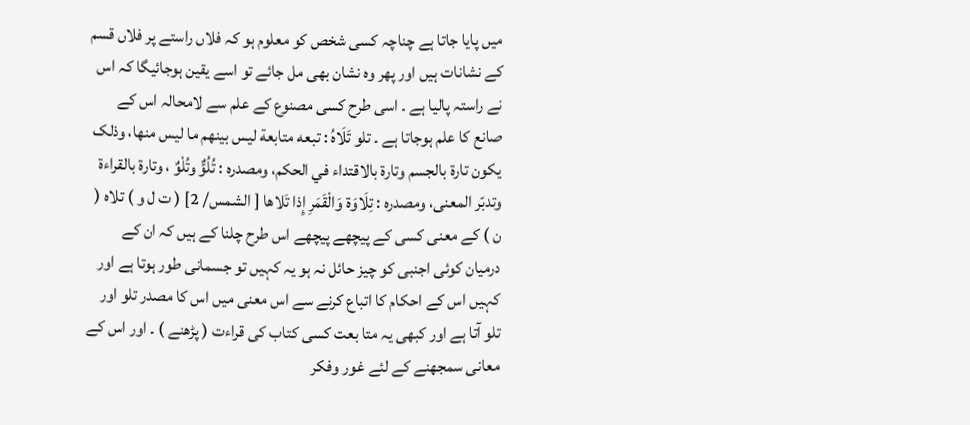میں پایا جاتا ہے چناچہ کسی شخص کو معلوم ہو کہ فلاں راستے پر فلاں قسم کے نشانات ہیں اور پھر وہ نشان بھی مل جائے تو اسے یقین ہوجائیگا کہ اس نے راستہ پالیا ہے ۔ اسی طرح کسی مصنوع کے علم سے لامحالہ اس کے صانع کا علم ہوجاتا ہے ۔ تلو تَلَاهُ : تبعه متابعة ليس بينهم ما ليس منها، وذلک يكون تارة بالجسم وتارة بالاقتداء في الحکم، ومصدره : تُلُوٌّ وتُلْوٌ ، وتارة بالقراءة وتدبّر المعنی، ومصدره : تِلَاوَة وَالْقَمَرِ إِذا تَلاها [ الشمس/ 2] ( ت ل و ) تلاہ ( ن ) کے معنی کسی کے پیچھے پیچھے اس طرح چلنا کے ہیں کہ ان کے درمیان کوئی اجنبی کو چیز حائل نہ ہو یہ کہیں تو جسمانی طور ہوتا ہے اور کہیں اس کے احکام کا اتباع کرنے سے اس معنی میں اس کا مصدر تلو اور تلو آتا ہے اور کبھی یہ متا بعت کسی کتاب کی قراءت ( پڑھنے ) ۔ اور اس کے معانی سمجھنے کے لئے غور وفکر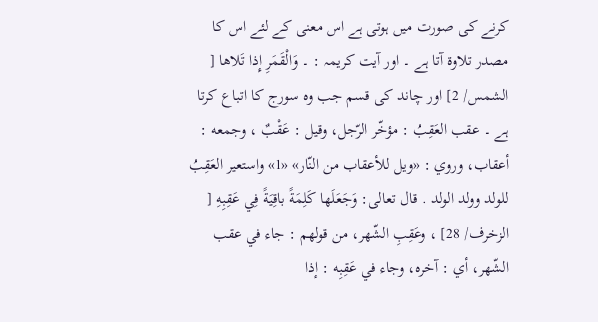کرنے کی صورت میں ہوتی ہے اس معنی کے لئے اس کا مصدر تلاوۃ آتا ہے ۔ اور آیت کریمہ : ۔ وَالْقَمَرِ إِذا تَلاها [ الشمس/ 2] اور چاند کی قسم جب وہ سورج کا اتباع کرتا ہے ۔ عقب العَقِبُ : مؤخّر الرّجل، وقیل : عَقْبٌ ، وجمعه : أعقاب، وروي : «ويل للأعقاب من النّار» «1» واستعیر العَقِبُ للولد وولد الولد . قال تعالی: وَجَعَلَها كَلِمَةً باقِيَةً فِي عَقِبِهِ [ الزخرف/ 28] ، وعَقِبِ الشّهر، من قولهم : جاء في عقب الشّهر، أي : آخره، وجاء في عَقِبِه : إذا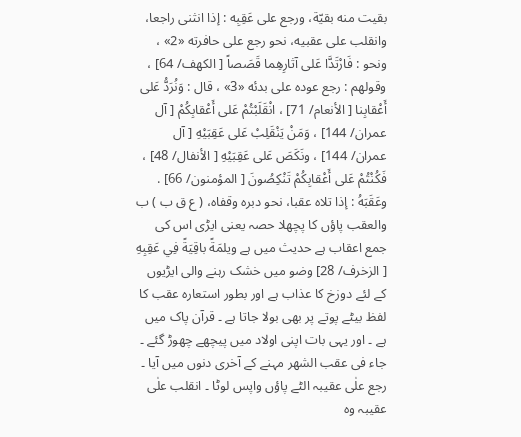بقیت منه بقيّة، ورجع علی عَقِبِه : إذا انثنی راجعا، وانقلب علی عقبيه، نحو رجع علی حافرته «2» ، ونحو : فَارْتَدَّا عَلى آثارِهِما قَصَصاً [ الكهف/ 64] ، وقولهم : رجع عوده علی بدئه «3» ، قال : وَنُرَدُّ عَلى أَعْقابِنا [ الأنعام/ 71] ، انْقَلَبْتُمْ عَلى أَعْقابِكُمْ [ آل عمران/ 144] ، وَمَنْ يَنْقَلِبْ عَلى عَقِبَيْهِ [ آل عمران/ 144] ، ونَكَصَ عَلى عَقِبَيْهِ [ الأنفال/ 48] ، فَكُنْتُمْ عَلى أَعْقابِكُمْ تَنْكِصُونَ [ المؤمنون/ 66] . وعَقَبَهُ : إذا تلاه عقبا، نحو دبره وقفاه، ( ع ق ب ) ب والعقب پاؤں کا پچھلا حصہ یعنی ایڑی اس کی جمع اعقاب ہے حدیث میں ہے ویلمَةً باقِيَةً فِي عَقِبِهِ [ الزخرف/ 28] وضو میں خشک رہنے والی ایڑیوں کے لئے دوزخ کا عذاب ہے اور بطور استعارہ عقب کا لفظ بیٹے پوتے پر بھی بولا جاتا ہے ۔ قرآن پاک میں ہے ۔ اور یہی بات اپنی اولاد میں پیچھے چھوڑ گئے ۔ جاء فی عقب الشھر مہنے کے آخری دنوں میں آیا ۔ رجع علٰی عقیبہ الٹے پاؤں واپس لوٹا ۔ انقلب علٰی عقیبہ وہ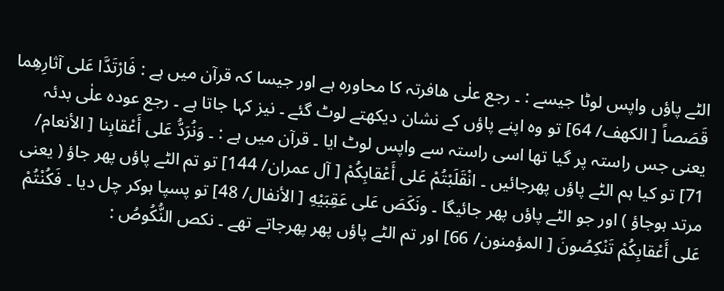الٹے پاؤں واپس لوٹا جیسے : ۔ رجع علٰی ھافرتہ کا محاورہ ہے اور جیسا کہ قرآن میں ہے : فَارْتَدَّا عَلى آثارِهِما قَصَصاً [ الكهف/ 64] تو وہ اپنے پاؤں کے نشان دیکھتے لوٹ گئے ۔ نیز کہا جاتا ہے ۔ رجع عودہ علٰی بدئہ یعنی جس راستہ پر گیا تھا اسی راستہ سے واپس لوٹ ایا ۔ قرآن میں ہے : ۔ وَنُرَدُّ عَلى أَعْقابِنا [ الأنعام/ 71] تو کیا ہم الٹے پاؤں پھرجائیں ۔ انْقَلَبْتُمْ عَلى أَعْقابِكُمْ [ آل عمران/ 144] تو تم الٹے پاؤں پھر جاؤ ( یعنی مرتد ہوجاؤ ) اور جو الٹے پاؤں پھر جائیگا ۔ ونَكَصَ عَلى عَقِبَيْهِ [ الأنفال/ 48] تو پسپا ہوکر چل دیا ۔ فَكُنْتُمْ عَلى أَعْقابِكُمْ تَنْكِصُونَ [ المؤمنون/ 66] اور تم الٹے پاؤں پھر پھرجاتے تھے ۔ نكص النُّكُوصُ :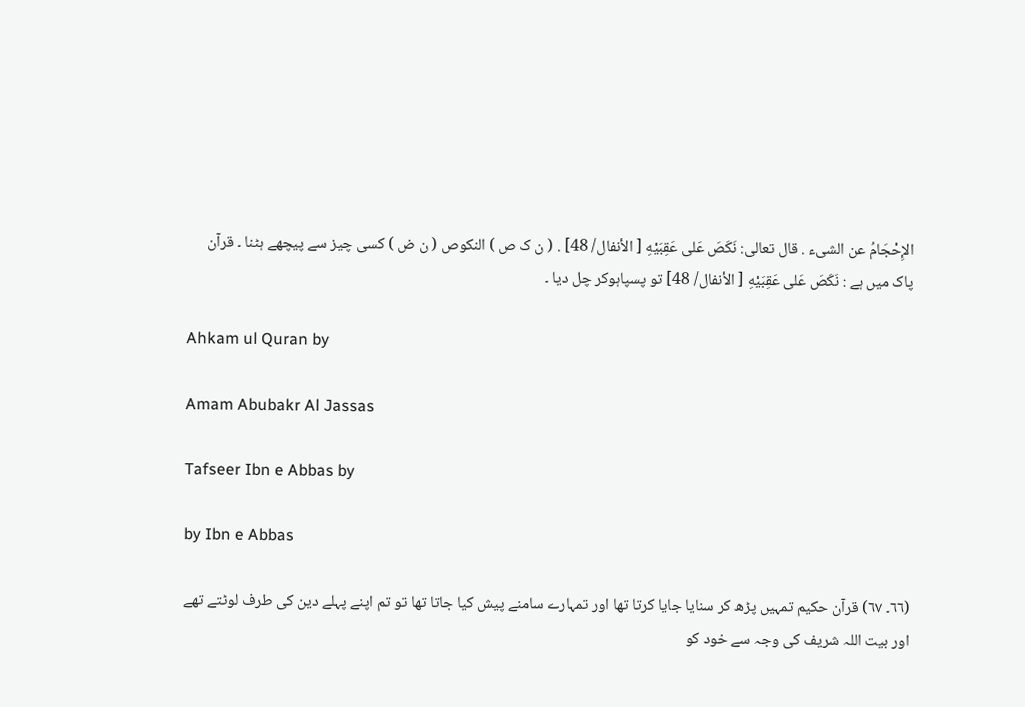الإِحْجَامُ عن الشیء . قال تعالی: نَكَصَ عَلى عَقِبَيْهِ [ الأنفال/ 48] . ( ن ک ص ) النکوص ( ن ض ) کسی چیز سے پیچھے ہٹنا ۔ قرآن پاک میں ہے : نَكَصَ عَلى عَقِبَيْهِ [ الأنفال/ 48] تو پسپاہوکر چل دیا ۔

Ahkam ul Quran by

Amam Abubakr Al Jassas

Tafseer Ibn e Abbas by

by Ibn e Abbas

(٦٦۔ ٦٧) قرآن حکیم تمہیں پڑھ کر سنایا جایا کرتا تھا اور تمہارے سامنے پیش کیا جاتا تھا تو تم اپنے پہلے دین کی طرف لوٹتے تھے اور بیت اللہ شریف کی وجہ سے خود کو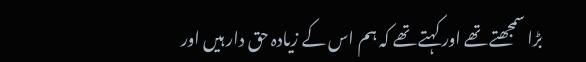بڑا سمجھتے تھے اور کہتے تھے کہ ہم اس کے زیادہ حق دار ہیں اور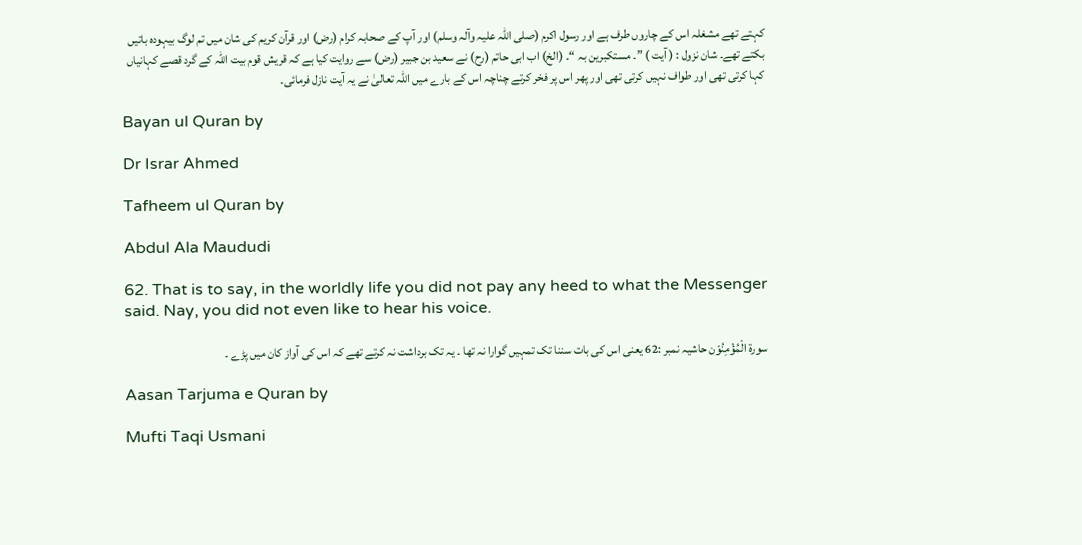کہتے تھے مشغلہ اس کے چاروں طرف ہے اور رسول اکرم (صلی اللہ علیہ وآلہ وسلم) اور آپ کے صحابہ کرام (رض) اور قرآن کریم کی شان میں تم لوگ بیہودہ باتیں بکتے تھے۔ شان نزول : ( آیت ) ”۔ مستکبرین بہ “۔ (الخ) اب ابی حاتم (رح) نے سعید بن جبیر (رض) سے روایت کیا ہے کہ قریش قوم بیت اللہ کے گرد قصے کہانیاں کہا کرتی تھی اور طواف نہیں کرتی تھی اور پھر اس پر فخر کرتے چناچہ اس کے بارے میں اللہ تعالیٰ نے یہ آیت نازل فرمائی۔

Bayan ul Quran by

Dr Israr Ahmed

Tafheem ul Quran by

Abdul Ala Maududi

62. That is to say, in the worldly life you did not pay any heed to what the Messenger said. Nay, you did not even like to hear his voice.

سورة الْمُؤْمِنُوْن حاشیہ نمبر :62 یعنی اس کی بات سننا تک تمہیں گوارا نہ تھا ۔ یہ تک برداشت نہ کرتے تھے کہ اس کی آواز کان میں پڑے ۔

Aasan Tarjuma e Quran by

Mufti Taqi Usmani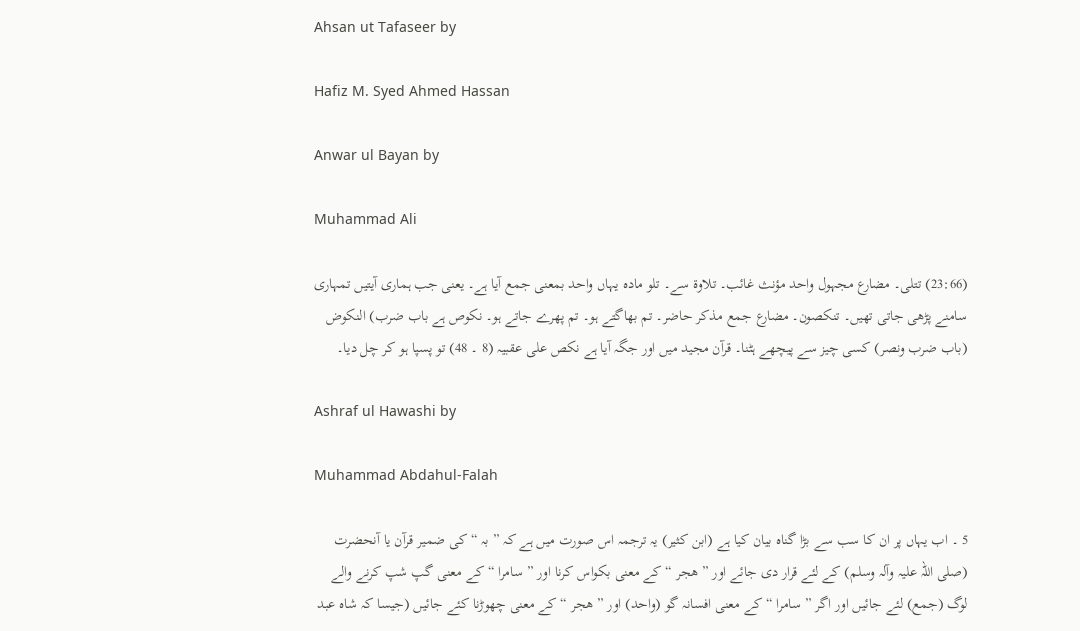Ahsan ut Tafaseer by

Hafiz M. Syed Ahmed Hassan

Anwar ul Bayan by

Muhammad Ali

(23:66) تتلی۔ مضارع مجہول واحد مؤنث غائب۔ تلاوۃ سے۔ تلو مادہ یہاں واحد بمعنی جمع آیا ہے۔ یعنی جب ہماری آیتیں تمہاری سامنے پڑھی جاتی تھیں۔ تنکصون۔ مضارع جمع مذکر حاضر۔ تم بھاگتے ہو۔ تم پھرے جاتے ہو۔ نکوص ہے باب ضرب) النکوض (باب ضرب ونصر) کسی چیز سے پیچھے ہٹنا۔ قرآن مجید میں اور جگہ آیا ہے نکص علی عقبیہ (8 ۔ 48) تو پسپا ہو کر چل دیا۔

Ashraf ul Hawashi by

Muhammad Abdahul-Falah

5 ۔ اب یہاں پر ان کا سب سے بڑا گناہ بیان کیا ہے (ابن کثیر) یہ ترجمہ اس صورت میں ہے کہ ” بہ “ کی ضمیر قرآن یا آنحضرت (صلی اللہ علیہ وآلہ وسلم) کے لئے قرار دی جائے اور ” ھجر “ کے معنی بکواس کرنا اور ” سامرا “ کے معنی گپ شپ کرنے والے لوگ (جمع) لئے جائیں اور اگر ” سامرا “ کے معنی افسانہ گو (واحد) اور ” ھجر “ کے معنی چھوڑنا کئے جائیں (جیسا کہ شاہ عبد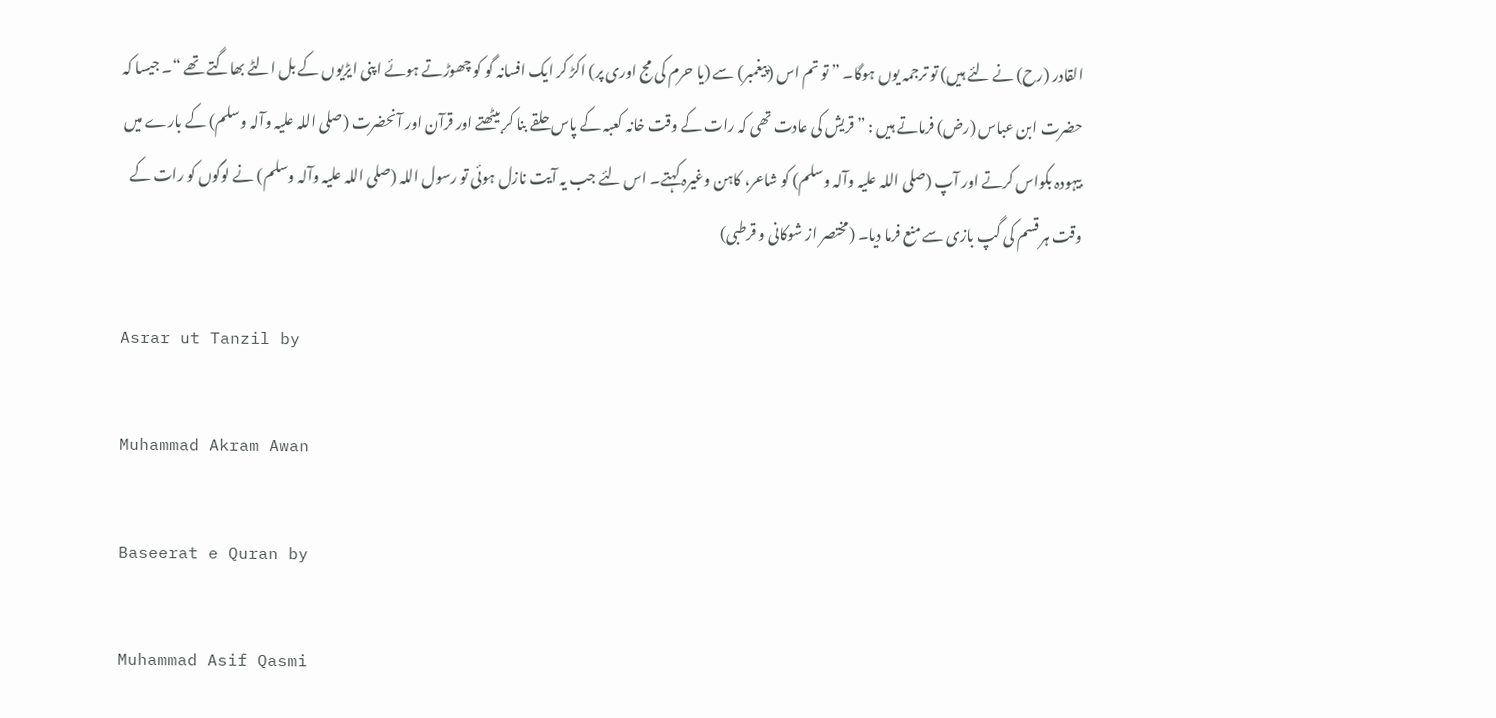القادر (رح) نے لئے ہیں) تو ترجمہ یوں ہوگا۔ ” تو تم اس (پیغمبر) سے (یا حرم کی مج اوری پر) اکڑ کر ایک افسانہ گو کو چھوڑتے ہوئے اپنی ایڑیوں کے بل الٹے بھاگتے تھے “۔ جیسا کہ حضرت ابن عباس (رض) فرماتے ہیں : ” قریش کی عادت تھی کہ رات کے وقت خانہ کعبہ کے پاس حلقے بنا کر بیٹھتے اور قرآن اور آنحضرت (صلی اللہ علیہ وآلہ وسلم) کے بارے میں بیہودہ بکواس کرتے اور آپ (صلی اللہ علیہ وآلہ وسلم) کو شاعر، کاہن وغیرہ کہتے۔ اس لئے جب یہ آیت نازل ہوئی تو رسول اللہ (صلی اللہ علیہ وآلہ وسلم) نے لوگوں کو رات کے وقت ہر قسم کی گپ بازی سے منع فرما دیا۔ (مختصر از شوکانی و قرطبی)

Asrar ut Tanzil by

Muhammad Akram Awan

Baseerat e Quran by

Muhammad Asif Qasmi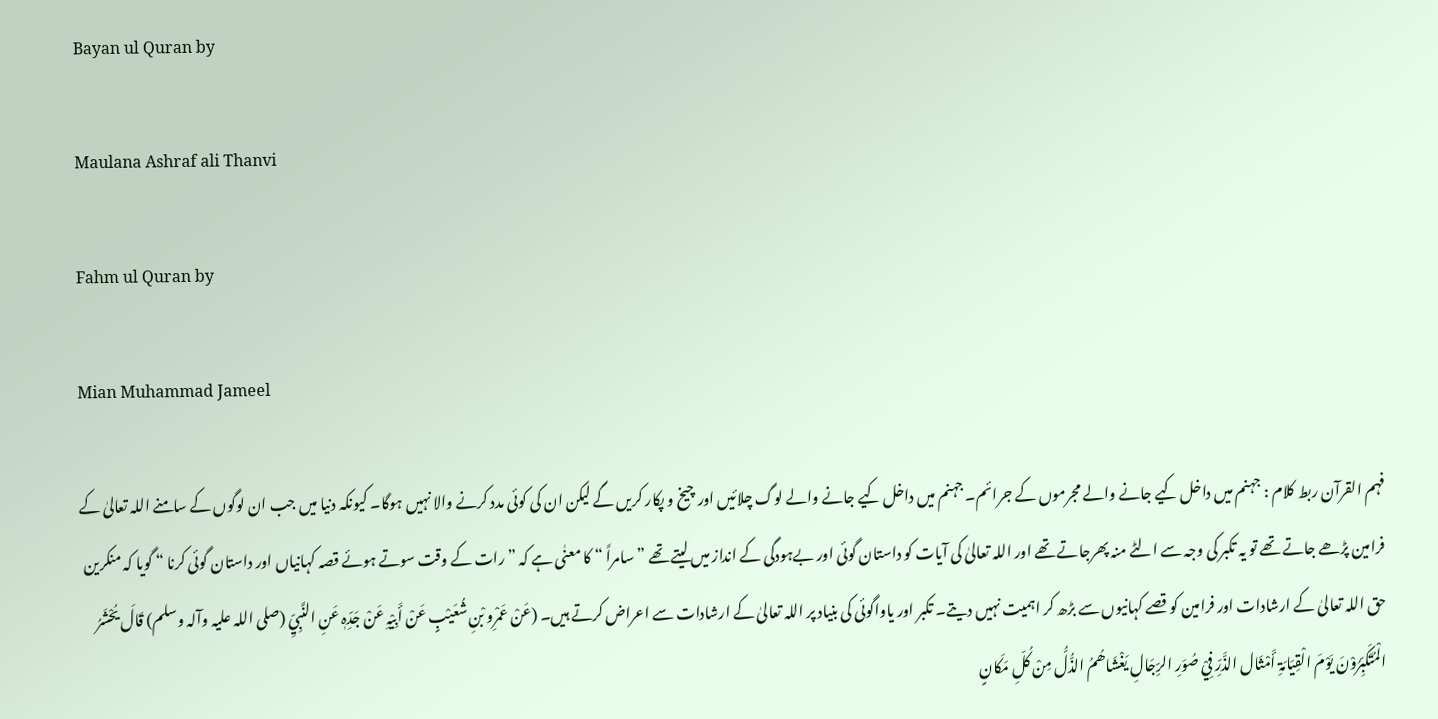Bayan ul Quran by

Maulana Ashraf ali Thanvi

Fahm ul Quran by

Mian Muhammad Jameel

فہم القرآن ربط کلام : جہنم میں داخل کیے جانے والے مجرموں کے جرائم۔ جہنم میں داخل کیے جانے والے لوگ چلائیں اور چیخ و پکار کریں گے لیکن ان کی کوئی مدد کرنے والا نہیں ہوگا۔ کیونکہ دنیا میں جب ان لوگوں کے سامنے اللہ تعالیٰ کے فرامین پڑھے جاتے تھے تو یہ تکبر کی وجہ سے الٹے منہ پھرجاتے تھے اور اللہ تعالیٰ کی آیات کو داستان گوئی اور بےہودگی کے انداز میں لیتے تھے ” سامراً “ کا معنٰی ہے کہ ” رات کے وقت سوتے ہوئے قصہ کہانیاں اور داستان گوئی کرنا “ گویا کہ منکرین حق اللہ تعالیٰ کے ارشادات اور فرامین کو قصے کہانیوں سے بڑھ کر اہمیت نہیں دیتے۔ تکبر اور یاواگوئی کی بنیاد پر اللہ تعالیٰ کے ارشادات سے اعراض کرتے ہیں۔ (عَنْ عَمْرِو بْنِ شُعَیْبٍ عَنْ أَبِیْہِ عَنْ جَدِّہٖ عَنِ النَّبِيِّ (صلی اللہ علیہ وآلہ وسلم) قَالَ یُحْشَرُ الْمُتَکَبِّرُوْنَ یَوْمَ الْقِیَامَۃِ أَمْثَال الذَّرِّ فِيْ صُوَرِ الرِّجَالِ یَغْشَاھُمُ الذُّلُّ مِنْ کُلِّ مَکَانٍ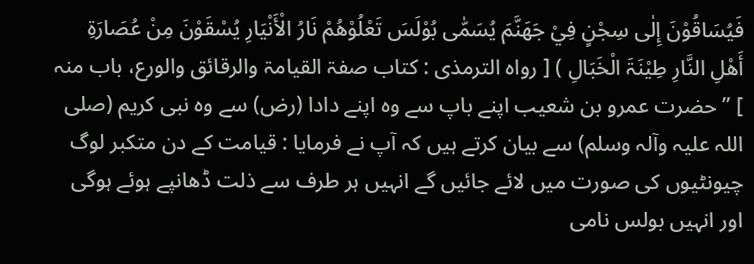فَیُسَاقُوْنَ إِلٰی سِجْنٍ فِيْ جَھَنَّمَ یُسَمّٰی بُوْلَسَ تَعْلُوْھُمْ نَارُ الْأَنْیَارِ یُسْقَوْنَ مِنْ عُصَارَۃِ أَھْلِ النَّارِ طِیْنَۃَ الْخَبَالِ ) [ رواہ الترمذی : کتاب صفۃ القیامۃ والرقائق والورع، باب منہ ] ” حضرت عمرو بن شعیب اپنے باپ سے وہ اپنے دادا (رض) سے وہ نبی کریم (صلی اللہ علیہ وآلہ وسلم) سے بیان کرتے ہیں کہ آپ نے فرمایا : قیامت کے دن متکبر لوگ چیونٹیوں کی صورت میں لائے جائیں گے انہیں ہر طرف سے ذلت ڈھانپے ہوئے ہوگی اور انہیں بولس نامی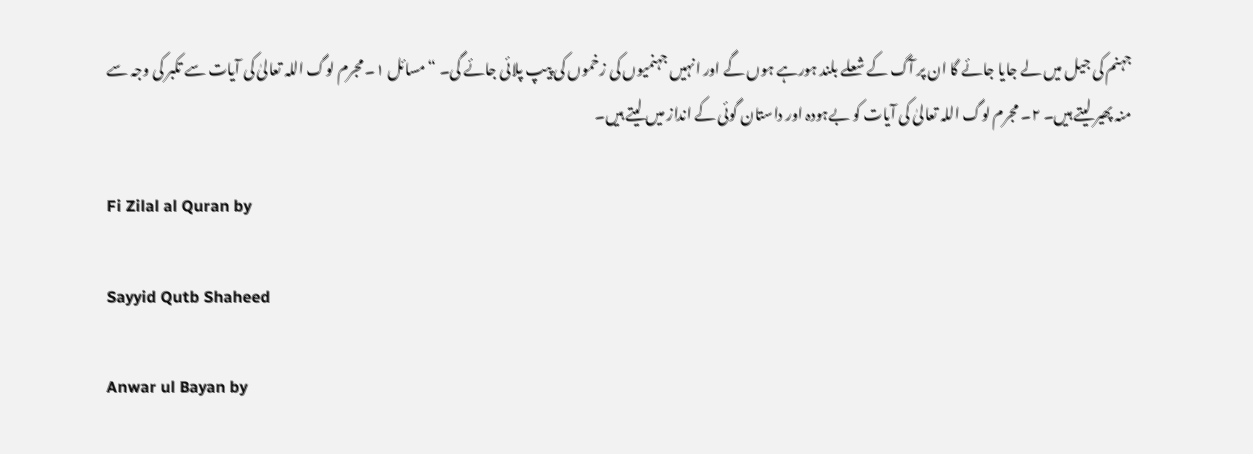جہنم کی جیل میں لے جایا جائے گا ان پر آگ کے شعلے بلند ہورہے ہوں گے اور انہیں جہنمیوں کی زخموں کی پیپ پلائی جائے گی۔ “ مسائل ١۔ مجرم لوگ اللہ تعالیٰ کی آیات سے تکبر کی وجہ سے منہ پھیر لیتے ہیں۔ ٢۔ مجرم لوگ اللہ تعالیٰ کی آیات کو بےہودہ اور داستان گوئی کے انداز میں لیتے ہیں۔

Fi Zilal al Quran by

Sayyid Qutb Shaheed

Anwar ul Bayan by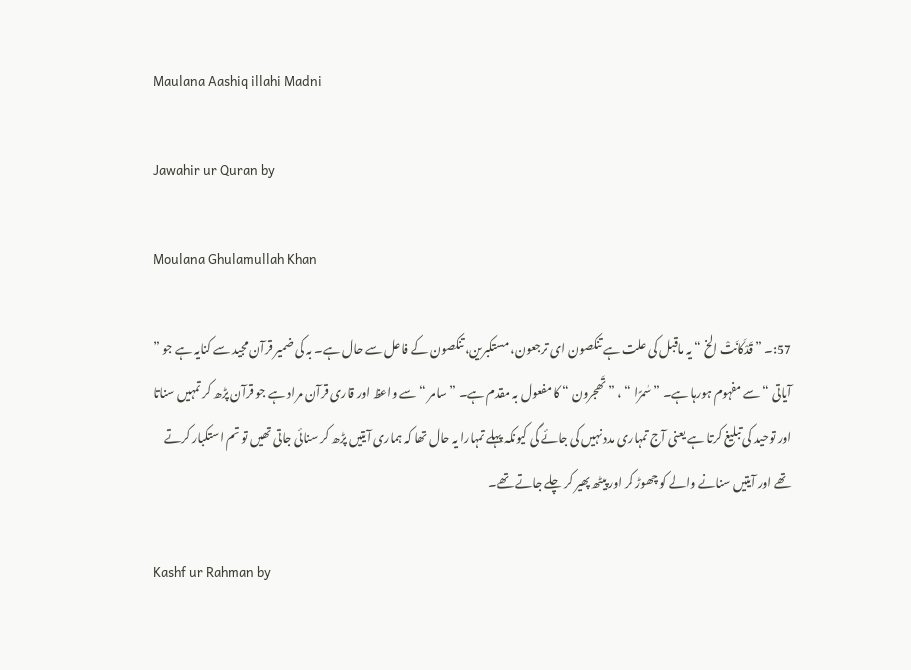Maulana Aashiq illahi Madni

Jawahir ur Quran by

Moulana Ghulamullah Khan

57:۔ ” قَدْکَانَتْ الخ “ یہ ماقبل کی علت ہے تنکصون ای ترجعون، مستکبرین، تنکصون کے فاعل سے حال ہے۔ بہ کی ضمیر قرآن مجید سے کنایہ ہے جو ” آیاتی “ سے مفہوم ہورہا ہے۔ ” سٰمرًا “ ، ” تَھجرون “ کا مفعول بہ مقدم ہے۔ ” سامر “ سے واعظ اور قاری قرآن مراد ہے جو قرآن پڑھ کر تمہیں سناتا اور توحید کی تبلیغ کرتا ہے یعنی آج تمہاری مدد نہیں کی جائے گی کیونکہ پہلے تمہارا یہ حال تھا کہ ہماری آیتیں پڑھ کر سنائی جاتی تھیں تو تم استکبار کرتے تھے اور آیتیں سنانے والے کو چھوڑ کر اور پیٹھ پھیر کر چلے جاتے تھے۔

Kashf ur Rahman by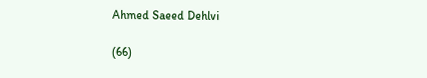Ahmed Saeed Dehlvi

(66)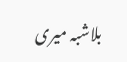بلاشبہ میری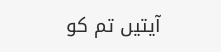آیتیں تم کو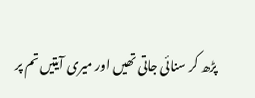پڑھ کر سنائی جاتی تھیں اور میری آیتیں تم پر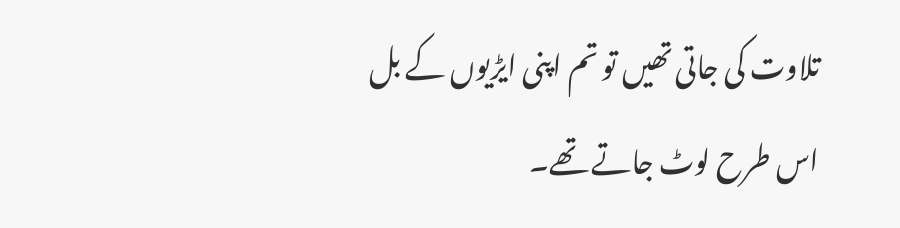تلاوت کی جاتی تھیں تو تم اپنی ایڑیوں کے بل اس طرح لوٹ جاتے تھے۔